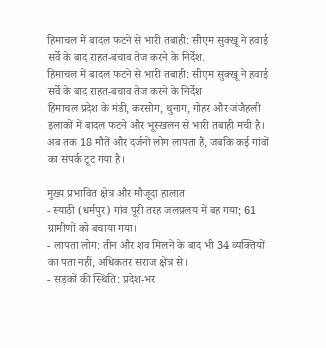हिमाचल में बादल फटने से भारी तबाही: सीएम सुक्खू ने हवाई सर्वे के बाद राहत‑बचाव तेज करने के निर्देश.
हिमाचल में बादल फटने से भारी तबाही: सीएम सुक्खू ने हवाई सर्वे के बाद राहत‑बचाव तेज करने के निर्देश
हिमाचल प्रदेश के मंडी, करसोग, थुनाग, गोहर और जंजैहली इलाकों में बादल फटने और भूस्खलन से भारी तबाही मची है। अब तक 18 मौतें और दर्जनों लोग लापता हैं, जबकि कई गांवों का संपर्क टूट गया है।

मुख्य प्रभावित क्षेत्र और मौजूदा हालात
- स्याठी (धर्मपुर) गांव पूरी तरह जलप्रलय में बह गया; 61 ग्रामीणों को बचाया गया।
- लापता लोग: तीन और शव मिलने के बाद भी 34 व्यक्तियों का पता नहीं, अधिकतर सराज क्षेत्र से।
- सड़कों की स्थिति: प्रदेश‑भर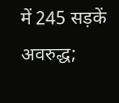में 245 सड़कें अवरुद्ध;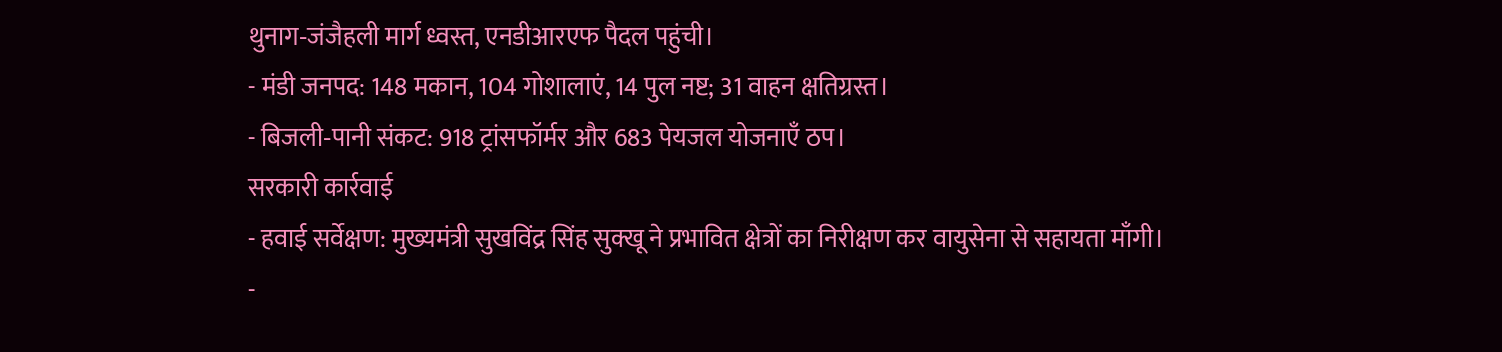थुनाग‑जंजैहली मार्ग ध्वस्त, एनडीआरएफ पैदल पहुंची।
- मंडी जनपद: 148 मकान, 104 गोशालाएं, 14 पुल नष्ट; 31 वाहन क्षतिग्रस्त।
- बिजली‑पानी संकट: 918 ट्रांसफॉर्मर और 683 पेयजल योजनाएँ ठप।
सरकारी कार्रवाई
- हवाई सर्वेक्षण: मुख्यमंत्री सुखविंद्र सिंह सुक्खू ने प्रभावित क्षेत्रों का निरीक्षण कर वायुसेना से सहायता माँगी।
-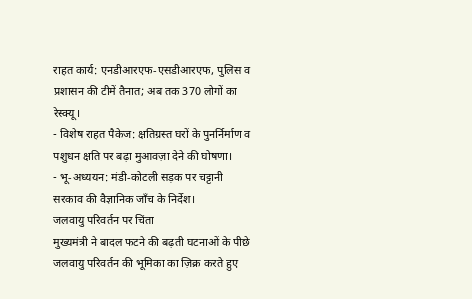राहत कार्य: एनडीआरएफ‑एसडीआरएफ, पुलिस व प्रशासन की टीमें तैनात; अब तक 370 लोगों का रेस्क्यू।
- विशेष राहत पैकेज: क्षतिग्रस्त घरों के पुनर्निर्माण व पशुधन क्षति पर बढ़ा मुआवज़ा देने की घोषणा।
- भू‑अध्ययन: मंडी‑कोटली सड़क पर चट्टानी सरकाव की वैज्ञानिक जाँच के निर्देश।
जलवायु परिवर्तन पर चिंता
मुख्यमंत्री ने बादल फटने की बढ़ती घटनाओं के पीछे जलवायु परिवर्तन की भूमिका का ज़िक्र करते हुए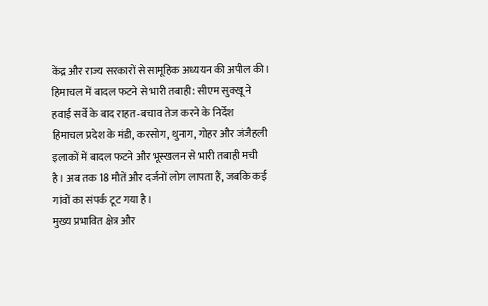केंद्र और राज्य सरकारों से सामूहिक अध्ययन की अपील की।
हिमाचल में बादल फटने से भारी तबाही: सीएम सुक्खू ने हवाई सर्वे के बाद राहत‑बचाव तेज करने के निर्देश
हिमाचल प्रदेश के मंडी, करसोग, थुनाग, गोहर और जंजैहली इलाकों में बादल फटने और भूस्खलन से भारी तबाही मची है। अब तक 18 मौतें और दर्जनों लोग लापता हैं, जबकि कई गांवों का संपर्क टूट गया है।
मुख्य प्रभावित क्षेत्र और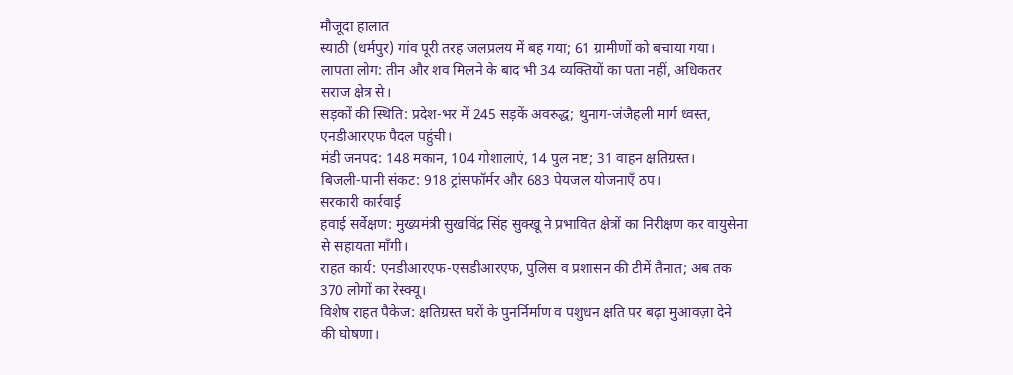मौजूदा हालात
स्याठी (धर्मपुर) गांव पूरी तरह जलप्रलय में बह गया; 61 ग्रामीणों को बचाया गया।
लापता लोग: तीन और शव मिलने के बाद भी 34 व्यक्तियों का पता नहीं, अधिकतर सराज क्षेत्र से।
सड़कों की स्थिति: प्रदेश‑भर में 245 सड़कें अवरुद्ध; थुनाग‑जंजैहली मार्ग ध्वस्त, एनडीआरएफ पैदल पहुंची।
मंडी जनपद: 148 मकान, 104 गोशालाएं, 14 पुल नष्ट; 31 वाहन क्षतिग्रस्त।
बिजली‑पानी संकट: 918 ट्रांसफॉर्मर और 683 पेयजल योजनाएँ ठप।
सरकारी कार्रवाई
हवाई सर्वेक्षण: मुख्यमंत्री सुखविंद्र सिंह सुक्खू ने प्रभावित क्षेत्रों का निरीक्षण कर वायुसेना से सहायता माँगी।
राहत कार्य: एनडीआरएफ‑एसडीआरएफ, पुलिस व प्रशासन की टीमें तैनात; अब तक 370 लोगों का रेस्क्यू।
विशेष राहत पैकेज: क्षतिग्रस्त घरों के पुनर्निर्माण व पशुधन क्षति पर बढ़ा मुआवज़ा देने की घोषणा।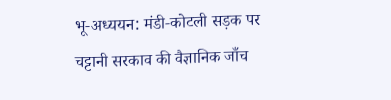भू‑अध्ययन: मंडी‑कोटली सड़क पर चट्टानी सरकाव की वैज्ञानिक जाँच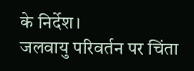के निर्देश।
जलवायु परिवर्तन पर चिंता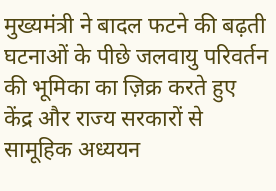मुख्यमंत्री ने बादल फटने की बढ़ती घटनाओं के पीछे जलवायु परिवर्तन की भूमिका का ज़िक्र करते हुए केंद्र और राज्य सरकारों से सामूहिक अध्ययन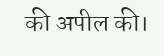की अपील की।